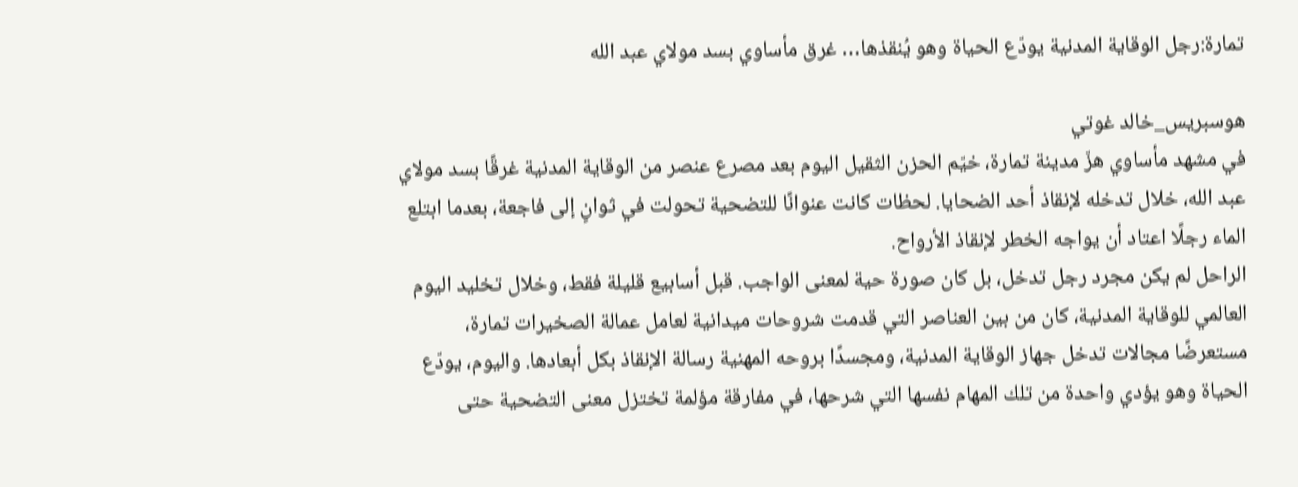تمارة:رجل الوقاية المدنية يودّع الحياة وهو يُنقذها… غرق مأساوي بسد مولاي عبد الله

هوسبريس_خالد غوتي
في مشهد مأساوي هزّ مدينة تمارة، خيّم الحزن الثقيل اليوم بعد مصرع عنصر من الوقاية المدنية غرقًا بسد مولاي عبد الله، خلال تدخله لإنقاذ أحد الضحايا. لحظات كانت عنوانًا للتضحية تحولت في ثوانٍ إلى فاجعة، بعدما ابتلع الماء رجلًا اعتاد أن يواجه الخطر لإنقاذ الأرواح.
الراحل لم يكن مجرد رجل تدخل، بل كان صورة حية لمعنى الواجب. قبل أسابيع قليلة فقط، وخلال تخليد اليوم العالمي للوقاية المدنية، كان من بين العناصر التي قدمت شروحات ميدانية لعامل عمالة الصخيرات تمارة، مستعرضًا مجالات تدخل جهاز الوقاية المدنية، ومجسدًا بروحه المهنية رسالة الإنقاذ بكل أبعادها. واليوم، يودّع الحياة وهو يؤدي واحدة من تلك المهام نفسها التي شرحها، في مفارقة مؤلمة تختزل معنى التضحية حتى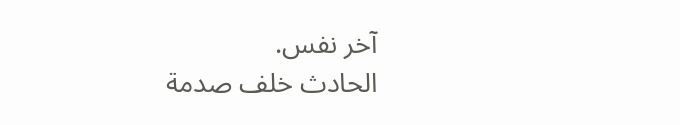آخر نفس.
الحادث خلف صدمة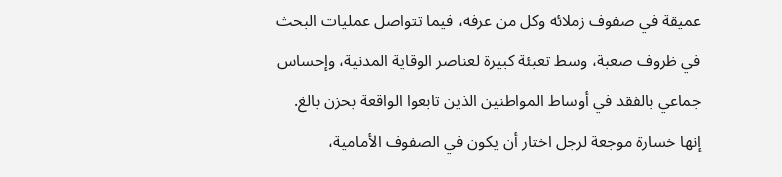عميقة في صفوف زملائه وكل من عرفه، فيما تتواصل عمليات البحث في ظروف صعبة، وسط تعبئة كبيرة لعناصر الوقاية المدنية، وإحساس جماعي بالفقد في أوساط المواطنين الذين تابعوا الواقعة بحزن بالغ.
إنها خسارة موجعة لرجل اختار أن يكون في الصفوف الأمامية،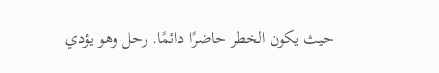حيث يكون الخطر حاضرًا دائمًا. رحل وهو يؤدي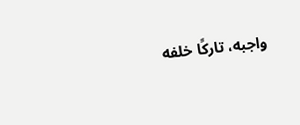واجبه، تاركًا خلفه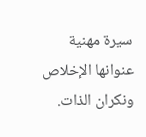سيرة مهنية عنوانها الإخلاص ونكران الذات.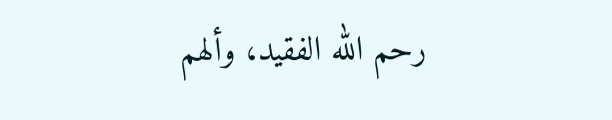رحم الله الفقيد، وألهم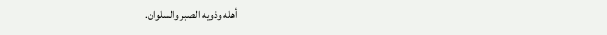أهله وذويه الصبر والسلوان.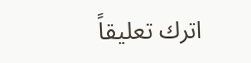اترك تعليقاً